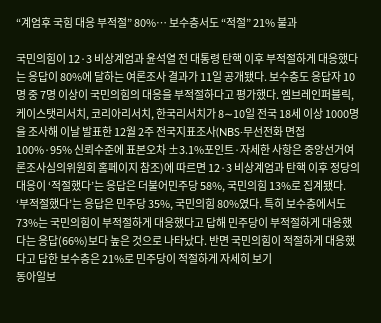“계엄후 국힘 대응 부적절” 80%… 보수층서도 “적절” 21% 불과

국민의힘이 12·3 비상계엄과 윤석열 전 대통령 탄핵 이후 부적절하게 대응했다는 응답이 80%에 달하는 여론조사 결과가 11일 공개됐다. 보수층도 응답자 10명 중 7명 이상이 국민의힘의 대응을 부적절하다고 평가했다. 엠브레인퍼블릭, 케이스탯리서치, 코리아리서치, 한국리서치가 8∼10일 전국 18세 이상 1000명을 조사해 이날 발표한 12월 2주 전국지표조사(NBS·무선전화 면접 100%·95% 신뢰수준에 표본오차 ±3.1%포인트·자세한 사항은 중앙선거여론조사심의위원회 홈페이지 참조)에 따르면 12·3 비상계엄과 탄핵 이후 정당의 대응이 ‘적절했다’는 응답은 더불어민주당 58%, 국민의힘 13%로 집계됐다. ‘부적절했다’는 응답은 민주당 35%, 국민의힘 80%였다. 특히 보수층에서도 73%는 국민의힘이 부적절하게 대응했다고 답해 민주당이 부적절하게 대응했다는 응답(66%)보다 높은 것으로 나타났다. 반면 국민의힘이 적절하게 대응했다고 답한 보수층은 21%로 민주당이 적절하게 자세히 보기
동아일보